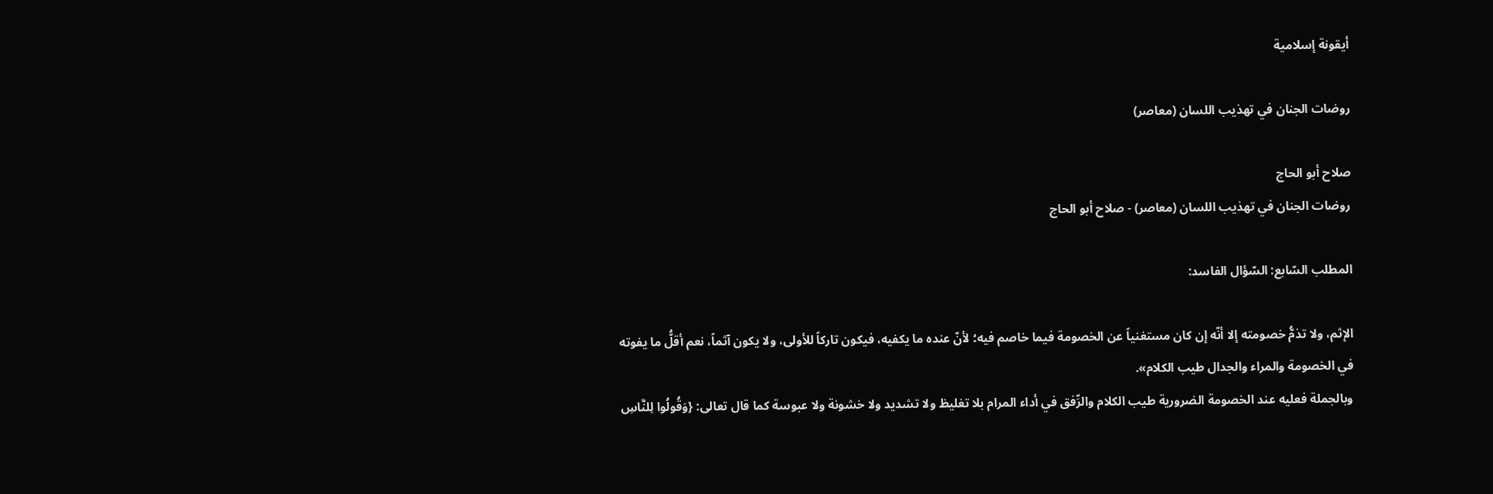أيقونة إسلامية

روضات الجنان في تهذيب اللسان (معاصر)

صلاح أبو الحاج
روضات الجنان في تهذيب اللسان (معاصر) - صلاح أبو الحاج

المطلب السّابع: السّؤال الفاسد:

الإثم، ولا تذمُّ خصومته إلا أنّه إن كان مستغنياً عن الخصومة فيما خاصم فيه؛ لأنّ عنده ما يكفيه، فيكون تاركاً للأولى، ولا يكون آثماً، نعم أقلُّ ما يفوته في الخصومة والمراء والجدال طيب الكلام».
وبالجملة فعليه عند الخصومة الضرورية طيب الكلام والرِّفق في أداء المرام بلا تغليظ ولا تشديد ولا خشونة ولا عبوسة كما قال تعالى: {وَقُولُوا لِلنَّاسِ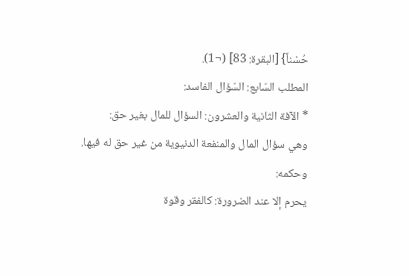حُسْناً} [البقرة: 83] (¬1).
المطلب السّابع: السّؤال الفاسد:
* الآفة الثانية والعشرون: السؤال للمال بغير حق:
وهي سؤال المال والمنفعة الدنيوية من غير حق له فيها.
وحكمه:
يحرم إلا عند الضرورة: كالفقر وقوة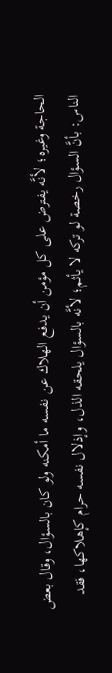الحاجة وغيره؛ لأنَّه يفترض على كل مؤمن أن يدفع الهلاك عن نفسه ما أمكنه ولو كان بالسؤال، وقال بعض الناس: بأنَّ السؤال رخصة لو تركه لا يأثم؛ لأنَّه بالسؤال يلحقه الذل، وإذلال نفسه حرام كإهلاكها، فقد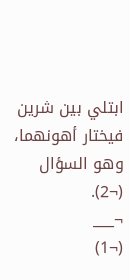ابتلي بين شرين فيختار أهونهما، وهو السؤال (¬2).
¬___
(¬1)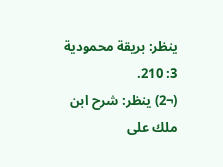ينظر: بريقة محمودية 3: 210.
(¬2) ينظر: شرح ابن ملك على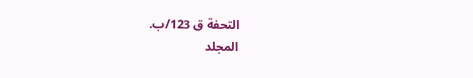التحفة ق 123/ب.
المجلد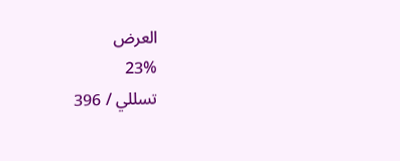العرض
23%
تسللي / 396